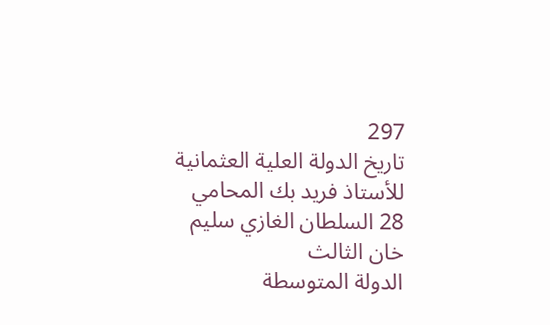297
تاريخ الدولة العلية العثمانية
للأستاذ فريد بك المحامي
28 السلطان الغازي سليم خان الثالث
الدولة المتوسطة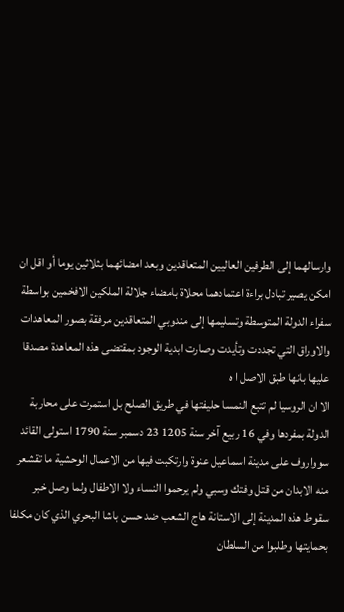وارسالهما إلى الطرفين العاليين المتعاقدين وبعد امضائهما بثلاثين يوما أو اقل ان امكن يصير تبادل براءة اعتمادهما محلاة بامضاء جلالة الملكين الافخمين بواسطة سفراء الدولة المتوسطة وتسليمها إلى مندوبي المتعاقدين مرفقة بصور المعاهدات والاوراق التي تجددت وتأيدت وصارت ابدية الوجود بمقتضى هذه المعاهدة مصدقا عليها بانها طبق الاصل ا ه
الا ان الروسيا لم تتبع النمسا حليفتها في طريق الصلح بل استمرت على محاربة الدولة بمفردها وفي 16 ربيع آخر سنة 1205 23 دسمبر سنة 1790 استولى القائد سوواروف على مدينة اسماعيل عنوة وارتكبت فيها من الاعمال الوحشية ما تقشعر منه الابدان من قتل وفتك وسبي ولم يرحموا النساء ولا الاطفال ولما وصل خبر سقوط هذه المدينة إلى الاستانة هاج الشعب ضد حسن باشا البحري الذي كان مكلفا بحمايتها وطلبوا من السلطان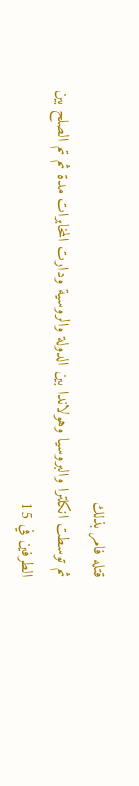قتله فامر بذلك
ثم توسطت انكلترا والبروسيا وهولاندا بين الدولة والروسية ودارت المخابرات مدة ثم تم الصلح بين الطرفين في 15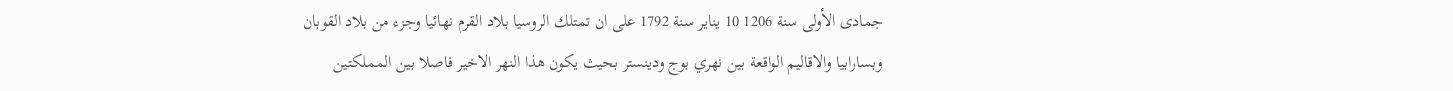جمادى الأولى سنة 1206 10 يناير سنة 1792 على ان تمتلك الروسيا بلاد القرم نهائيا وجزء من بلاد القوبان وبسارابيا والاقاليم الواقعة بين نهري بوج ودينستر بحيث يكون هذا النهر الاخير فاصلا بين المملكتين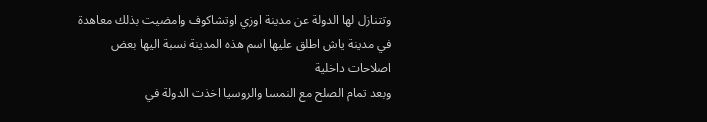وتتنازل لها الدولة عن مدينة اوزي اوتشاكوف وامضيت بذلك معاهدة في مدينة ياش اطلق عليها اسم هذه المدينة نسبة اليها بعض اصلاحات داخلية
وبعد تمام الصلح مع النمسا والروسيا اخذت الدولة في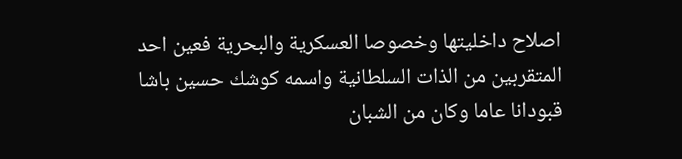اصلاح داخليتها وخصوصا العسكرية والبحرية فعين احد المتقربين من الذات السلطانية واسمه كوشك حسين باشا قبودانا عاما وكان من الشبان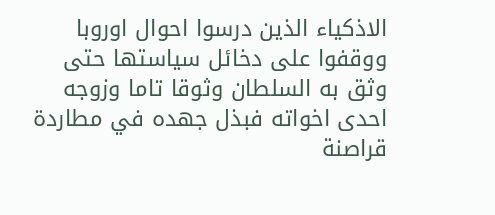الاذكياء الذين درسوا احوال اوروبا ووقفوا على دخائل سياستها حتى وثق به السلطان وثوقا تاما وزوجه احدى اخواته فبذل جهده في مطاردة قراصنة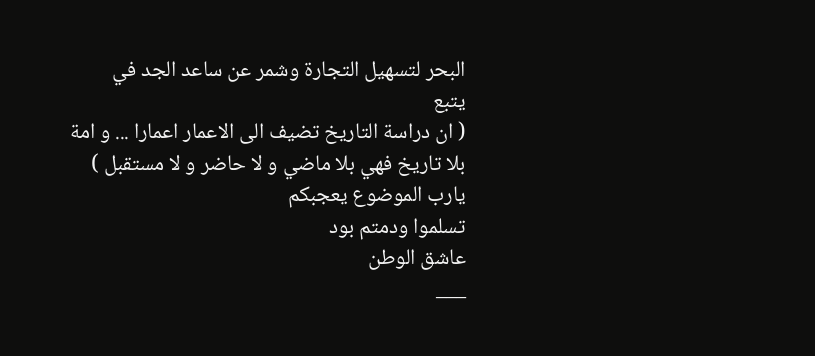البحر لتسهيل التجارة وشمر عن ساعد الجد في
يتبع
( ان دراسة التاريخ تضيف الى الاعمار اعمارا ... و امة بلا تاريخ فهي بلا ماضي و لا حاضر و لا مستقبل )
يارب الموضوع يعجبكم
تسلموا ودمتم بود
عاشق الوطن
___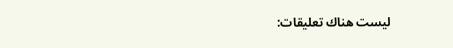ليست هناك تعليقات: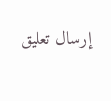إرسال تعليق